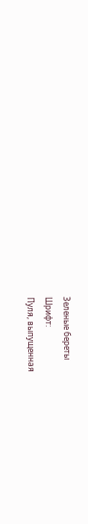Зеленые береты
Шрифт:
Пуля, выпущенная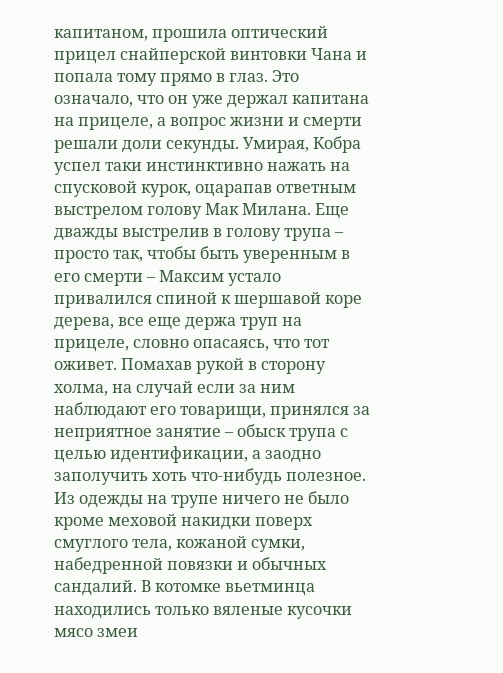капитаном, прошила оптический прицел снайперской винтовки Чана и попала тому прямо в глаз. Это означало, что он уже держал капитана на прицеле, а вопрос жизни и смерти решали доли секунды. Умирая, Кобра успел таки инстинктивно нажать на спусковой курок, оцарапав ответным выстрелом голову Мак Милана. Еще дважды выстрелив в голову трупа – просто так, чтобы быть уверенным в его смерти – Максим устало привалился спиной к шершавой коре дерева, все еще держа труп на прицеле, словно опасаясь, что тот оживет. Помахав рукой в сторону холма, на случай если за ним наблюдают его товарищи, принялся за неприятное занятие – обыск трупа с целью идентификации, а заодно заполучить хоть что-нибудь полезное. Из одежды на трупе ничего не было кроме меховой накидки поверх смуглого тела, кожаной сумки, набедренной повязки и обычных сандалий. В котомке вьетминца находились только вяленые кусочки мясо змеи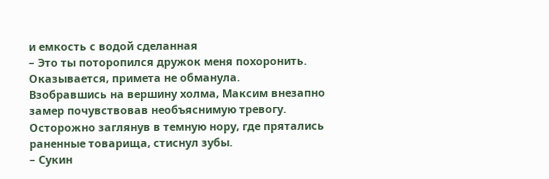и емкость с водой сделанная
– Это ты поторопился дружок меня похоронить. Оказывается, примета не обманула.
Взобравшись на вершину холма, Максим внезапно замер почувствовав необъяснимую тревогу. Осторожно заглянув в темную нору, где прятались раненные товарища, стиснул зубы.
– Сукин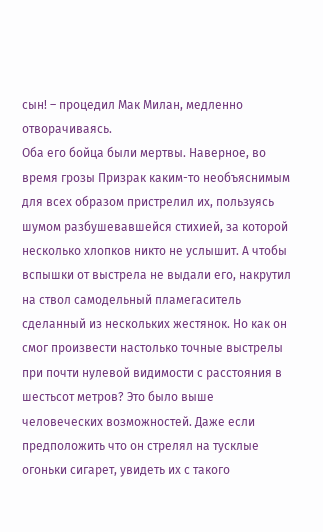сын! – процедил Мак Милан, медленно отворачиваясь.
Оба его бойца были мертвы. Наверное, во время грозы Призрак каким-то необъяснимым для всех образом пристрелил их, пользуясь шумом разбушевавшейся стихией, за которой несколько хлопков никто не услышит. А чтобы вспышки от выстрела не выдали его, накрутил на ствол самодельный пламегаситель сделанный из нескольких жестянок. Но как он смог произвести настолько точные выстрелы при почти нулевой видимости с расстояния в шестьсот метров? Это было выше человеческих возможностей. Даже если предположить что он стрелял на тусклые огоньки сигарет, увидеть их с такого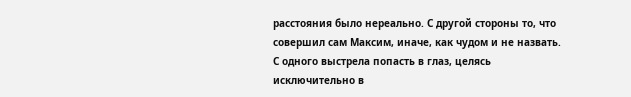расстояния было нереально. С другой стороны то, что совершил сам Максим, иначе, как чудом и не назвать. С одного выстрела попасть в глаз, целясь исключительно в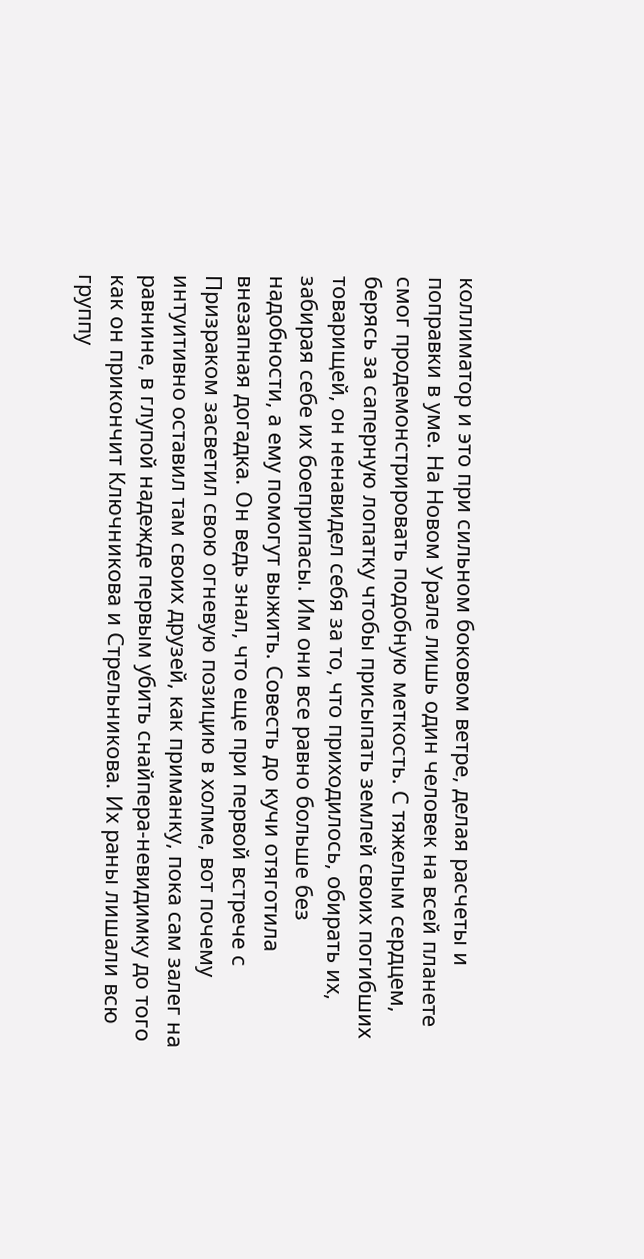коллиматор и это при сильном боковом ветре, делая расчеты и поправки в уме. На Новом Урале лишь один человек на всей планете смог продемонстрировать подобную меткость. С тяжелым сердцем, берясь за саперную лопатку чтобы присыпать землей своих погибших товарищей, он ненавидел себя за то, что приходилось, обирать их, забирая себе их боеприпасы. Им они все равно больше без надобности, а ему помогут выжить. Совесть до кучи отяготила внезапная догадка. Он ведь знал, что еще при первой встрече с Призраком засветил свою огневую позицию в холме, вот почему интуитивно оставил там своих друзей, как приманку, пока сам залег на равнине, в глупой надежде первым убить снайпера-невидимку до того как он прикончит Ключникова и Стрельникова. Их раны лишали всю группу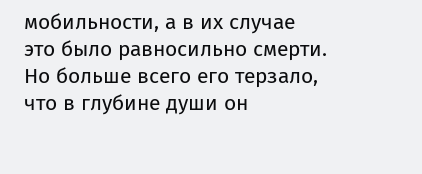мобильности, а в их случае это было равносильно смерти. Но больше всего его терзало, что в глубине души он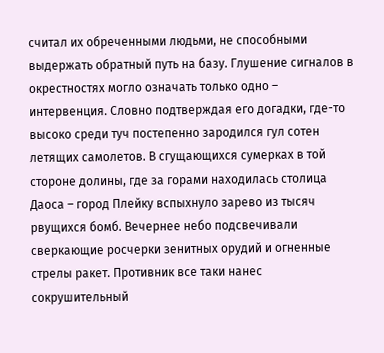считал их обреченными людьми, не способными выдержать обратный путь на базу. Глушение сигналов в окрестностях могло означать только одно – интервенция. Словно подтверждая его догадки, где-то высоко среди туч постепенно зародился гул сотен летящих самолетов. В сгущающихся сумерках в той стороне долины, где за горами находилась столица Даоса – город Плейку вспыхнуло зарево из тысяч рвущихся бомб. Вечернее небо подсвечивали сверкающие росчерки зенитных орудий и огненные стрелы ракет. Противник все таки нанес сокрушительный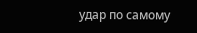удар по самому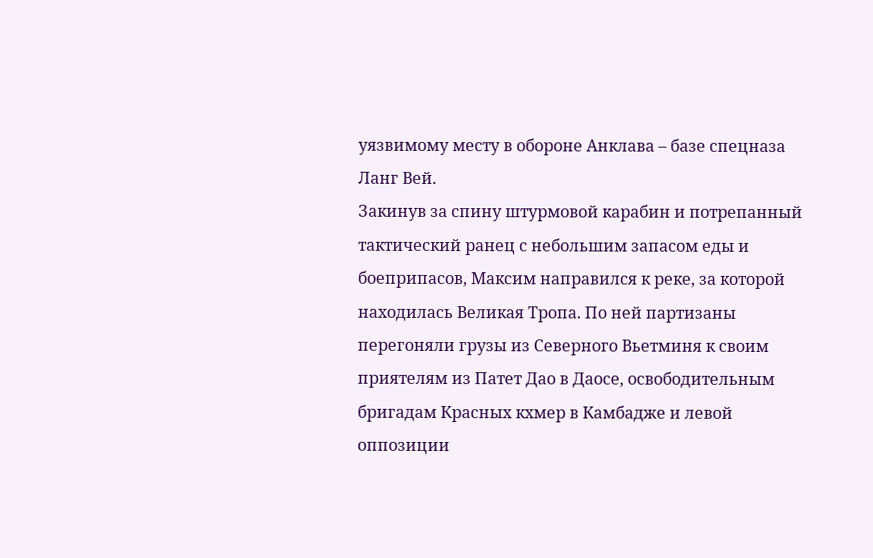уязвимому месту в обороне Анклава – базе спецназа Ланг Вей.
Закинув за спину штурмовой карабин и потрепанный тактический ранец с небольшим запасом еды и боеприпасов, Максим направился к реке, за которой находилась Великая Тропа. По ней партизаны перегоняли грузы из Северного Вьетминя к своим приятелям из Патет Дао в Даосе, освободительным бригадам Красных кхмер в Камбадже и левой оппозиции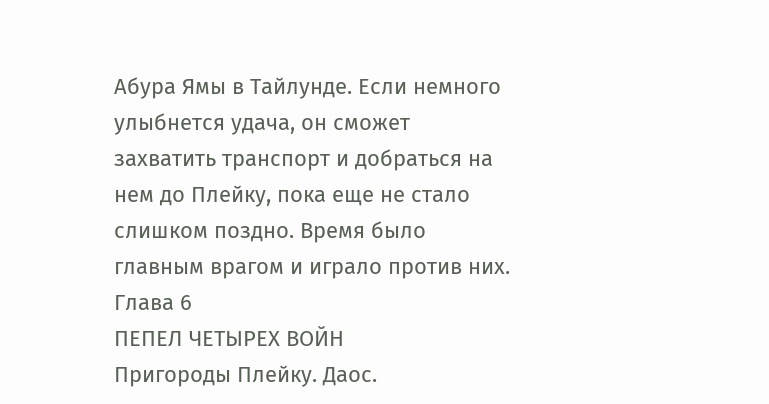Абура Ямы в Тайлунде. Если немного улыбнется удача, он сможет захватить транспорт и добраться на нем до Плейку, пока еще не стало слишком поздно. Время было главным врагом и играло против них.
Глава 6
ПЕПЕЛ ЧЕТЫРЕХ ВОЙН
Пригороды Плейку. Даос.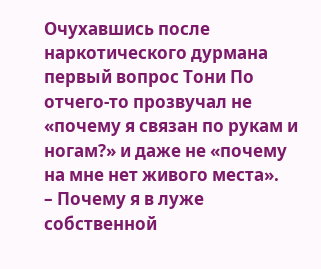Очухавшись после наркотического дурмана первый вопрос Тони По отчего-то прозвучал не «почему я связан по рукам и ногам?» и даже не «почему на мне нет живого места».
– Почему я в луже собственной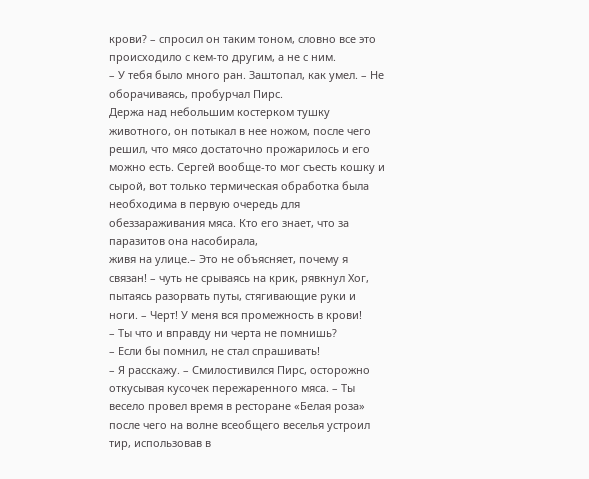крови? – спросил он таким тоном, словно все это происходило с кем-то другим, а не с ним.
– У тебя было много ран. Заштопал, как умел. – Не оборачиваясь, пробурчал Пирс.
Держа над небольшим костерком тушку животного, он потыкал в нее ножом, после чего решил, что мясо достаточно прожарилось и его можно есть. Сергей вообще-то мог съесть кошку и сырой, вот только термическая обработка была необходима в первую очередь для обеззараживания мяса. Кто его знает, что за паразитов она насобирала,
живя на улице.– Это не объясняет, почему я связан! – чуть не срываясь на крик, рявкнул Хог, пытаясь разорвать путы, стягивающие руки и ноги. – Черт! У меня вся промежность в крови!
– Ты что и вправду ни черта не помнишь?
– Если бы помнил, не стал спрашивать!
– Я расскажу. – Смилостивился Пирс, осторожно откусывая кусочек пережаренного мяса. – Ты весело провел время в ресторане «Белая роза» после чего на волне всеобщего веселья устроил тир, использовав в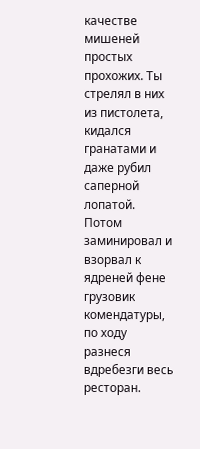качестве мишеней простых прохожих. Ты стрелял в них из пистолета, кидался гранатами и даже рубил саперной лопатой. Потом заминировал и взорвал к ядреней фене грузовик комендатуры, по ходу разнеся вдребезги весь ресторан.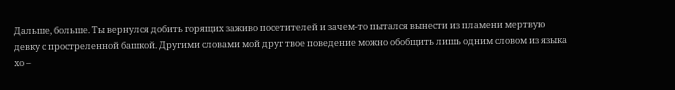Дальше, больше. Ты вернулся добить горящих заживо посетителей и зачем-то пытался вынести из пламени мертвую девку с простреленной башкой. Другими словами мой друг твое поведение можно обобщить лишь одним словом из языка хо –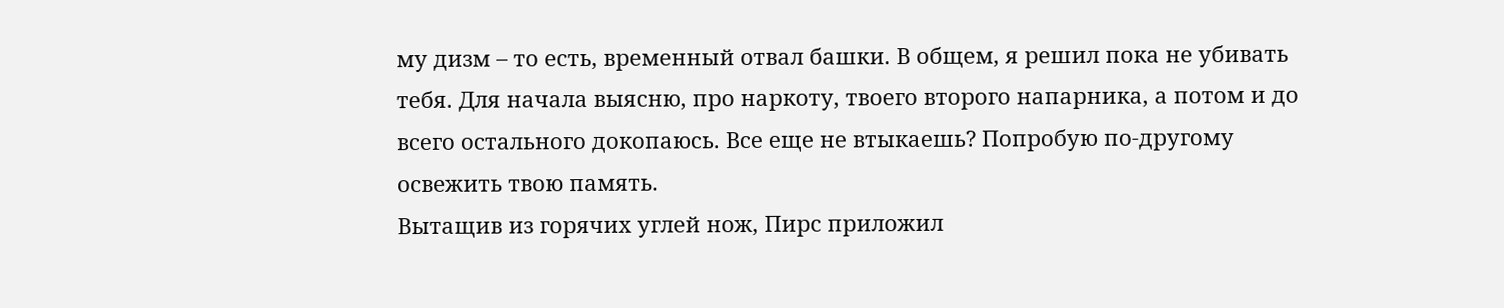му дизм – то есть, временный отвал башки. В общем, я решил пока не убивать тебя. Для начала выясню, про наркоту, твоего второго напарника, а потом и до всего остального докопаюсь. Все еще не втыкаешь? Попробую по-другому освежить твою память.
Вытащив из горячих углей нож, Пирс приложил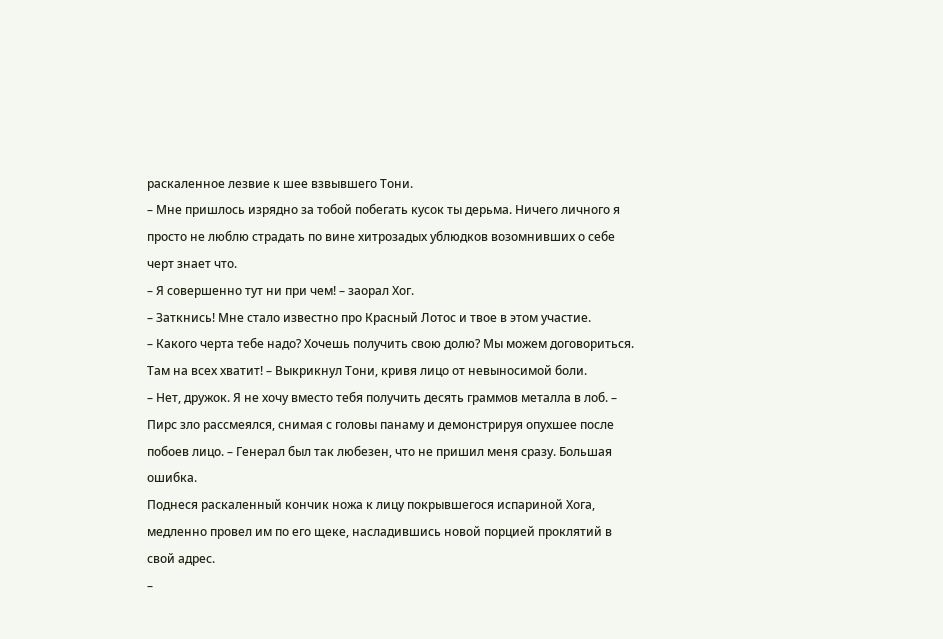раскаленное лезвие к шее взвывшего Тони.
– Мне пришлось изрядно за тобой побегать кусок ты дерьма. Ничего личного я просто не люблю страдать по вине хитрозадых ублюдков возомнивших о себе черт знает что.
– Я совершенно тут ни при чем! – заорал Хог.
– Заткнись! Мне стало известно про Красный Лотос и твое в этом участие.
– Какого черта тебе надо? Хочешь получить свою долю? Мы можем договориться. Там на всех хватит! – Выкрикнул Тони, кривя лицо от невыносимой боли.
– Нет, дружок. Я не хочу вместо тебя получить десять граммов металла в лоб. – Пирс зло рассмеялся, снимая с головы панаму и демонстрируя опухшее после побоев лицо. – Генерал был так любезен, что не пришил меня сразу. Большая ошибка.
Поднеся раскаленный кончик ножа к лицу покрывшегося испариной Хога, медленно провел им по его щеке, насладившись новой порцией проклятий в свой адрес.
–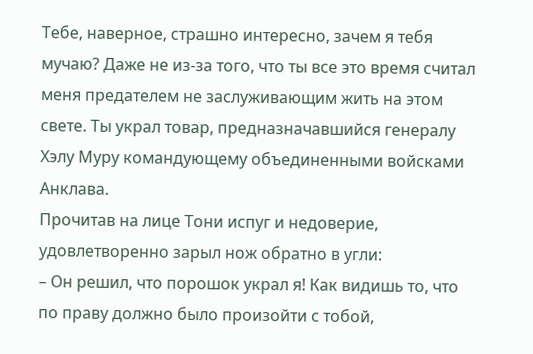Тебе, наверное, страшно интересно, зачем я тебя мучаю? Даже не из-за того, что ты все это время считал меня предателем не заслуживающим жить на этом свете. Ты украл товар, предназначавшийся генералу Хэлу Муру командующему объединенными войсками Анклава.
Прочитав на лице Тони испуг и недоверие, удовлетворенно зарыл нож обратно в угли:
– Он решил, что порошок украл я! Как видишь то, что по праву должно было произойти с тобой,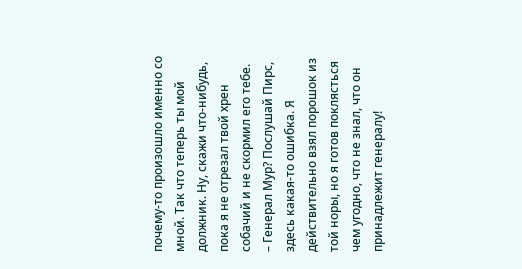почему-то произошло именно со мной. Так что теперь ты мой должник. Ну, скажи что-нибудь, пока я не отрезал твой хрен собачий и не скормил его тебе.
– Генерал Мур? Послушай Пирс, здесь какая-то ошибка. Я действительно взял порошок из той норы, но я готов поклясться чем угодно, что не знал, что он принадлежит генералу!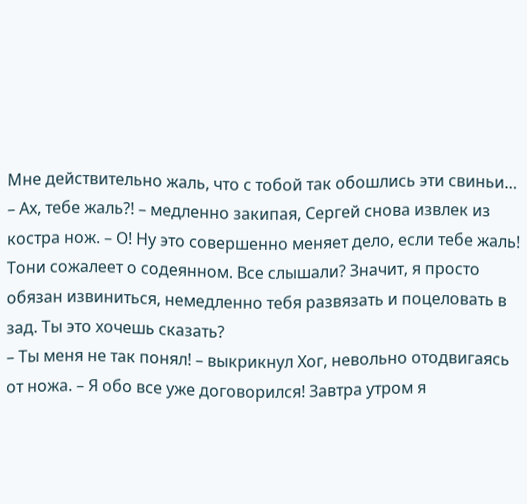Мне действительно жаль, что с тобой так обошлись эти свиньи…
– Ах, тебе жаль?! – медленно закипая, Сергей снова извлек из костра нож. – О! Ну это совершенно меняет дело, если тебе жаль! Тони сожалеет о содеянном. Все слышали? Значит, я просто обязан извиниться, немедленно тебя развязать и поцеловать в зад. Ты это хочешь сказать?
– Ты меня не так понял! – выкрикнул Хог, невольно отодвигаясь от ножа. – Я обо все уже договорился! Завтра утром я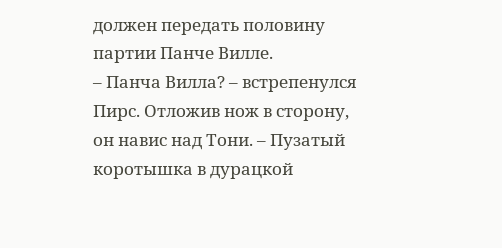должен передать половину партии Панче Вилле.
– Панча Вилла? – встрепенулся Пирс. Отложив нож в сторону, он навис над Тони. – Пузатый коротышка в дурацкой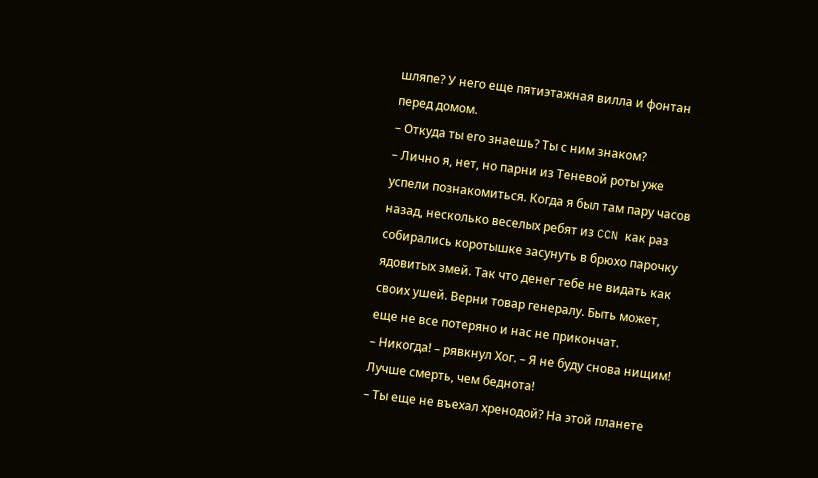шляпе? У него еще пятиэтажная вилла и фонтан перед домом.
– Откуда ты его знаешь? Ты с ним знаком?
– Лично я, нет, но парни из Теневой роты уже успели познакомиться. Когда я был там пару часов назад, несколько веселых ребят из CCN как раз собирались коротышке засунуть в брюхо парочку ядовитых змей. Так что денег тебе не видать как своих ушей. Верни товар генералу. Быть может, еще не все потеряно и нас не прикончат.
– Никогда! – рявкнул Хог. – Я не буду снова нищим! Лучше смерть, чем беднота!
– Ты еще не въехал хренодой? На этой планете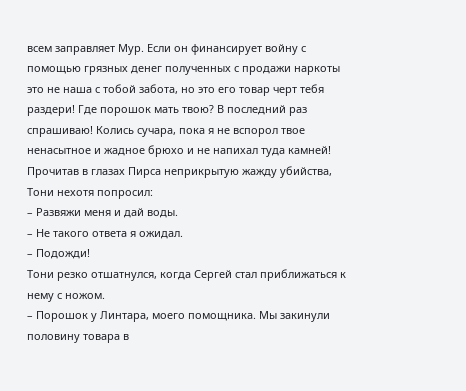всем заправляет Мур. Если он финансирует войну с помощью грязных денег полученных с продажи наркоты это не наша с тобой забота, но это его товар черт тебя раздери! Где порошок мать твою? В последний раз спрашиваю! Колись сучара, пока я не вспорол твое ненасытное и жадное брюхо и не напихал туда камней!
Прочитав в глазах Пирса неприкрытую жажду убийства, Тони нехотя попросил:
– Развяжи меня и дай воды.
– Не такого ответа я ожидал.
– Подожди!
Тони резко отшатнулся, когда Сергей стал приближаться к нему с ножом.
– Порошок у Линтара, моего помощника. Мы закинули половину товара в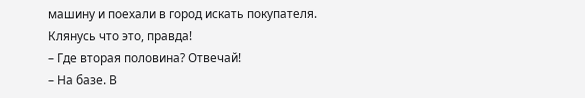машину и поехали в город искать покупателя. Клянусь что это, правда!
– Где вторая половина? Отвечай!
– На базе. В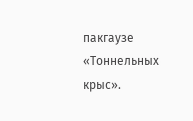пакгаузе «Тоннельных крыс».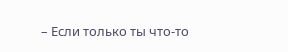– Если только ты что-то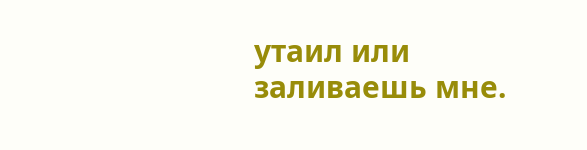утаил или заливаешь мне.